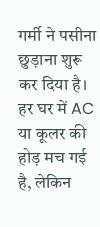गर्मी ने पसीना छुड़ाना शुरू कर दिया है। हर घर में AC या कूलर की होड़ मच गई है, लेकिन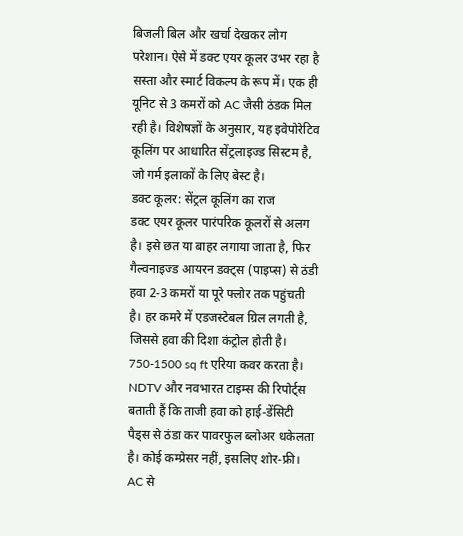बिजली बिल और खर्चा देखकर लोग परेशान। ऐसे में डक्ट एयर कूलर उभर रहा है सस्ता और स्मार्ट विकल्प के रूप में। एक ही यूनिट से 3 कमरों को AC जैसी ठंडक मिल रही है। विशेषज्ञों के अनुसार, यह इवेपोरेटिव कूलिंग पर आधारित सेंट्रलाइज्ड सिस्टम है, जो गर्म इलाकों के लिए बेस्ट है।
डक्ट कूलर: सेंट्रल कूलिंग का राज
डक्ट एयर कूलर पारंपरिक कूलरों से अलग है। इसे छत या बाहर लगाया जाता है, फिर गैल्वनाइज्ड आयरन डक्ट्स (पाइप्स) से ठंडी हवा 2-3 कमरों या पूरे फ्लोर तक पहुंचती है। हर कमरे में एडजस्टेबल ग्रिल लगती है, जिससे हवा की दिशा कंट्रोल होती है। 750-1500 sq ft एरिया कवर करता है। NDTV और नवभारत टाइम्स की रिपोर्ट्स बताती हैं कि ताजी हवा को हाई-डेंसिटी पैड्स से ठंडा कर पावरफुल ब्लोअर धकेलता है। कोई कम्प्रेसर नहीं, इसलिए शोर-फ्री।
AC से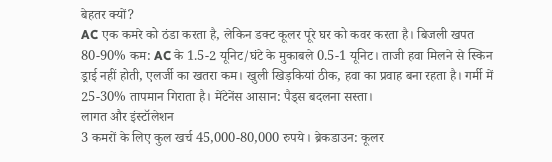बेहतर क्यों?
AC एक कमरे को ठंडा करता है, लेकिन डक्ट कूलर पूरे घर को कवर करता है। बिजली खपत 80-90% कम: AC के 1.5-2 यूनिट/घंटे के मुकाबले 0.5-1 यूनिट। ताजी हवा मिलने से स्किन ड्राई नहीं होती, एलर्जी का खतरा कम। खुली खिड़कियां ठीक, हवा का प्रवाह बना रहता है। गर्मी में 25-30% तापमान गिराता है। मेंटेनेंस आसान: पैड्स बदलना सस्ता।
लागत और इंस्टॉलेशन
3 कमरों के लिए कुल खर्च 45,000-80,000 रुपये। ब्रेकडाउन: कूलर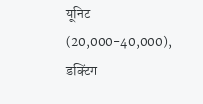यूनिट (20,000-40,000), डक्टिंग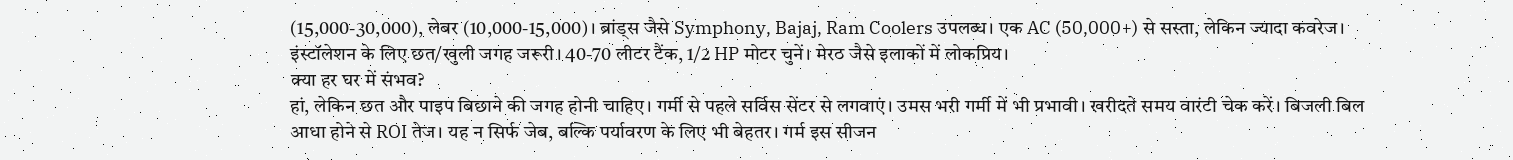(15,000-30,000), लेबर (10,000-15,000)। ब्रांड्स जैसे Symphony, Bajaj, Ram Coolers उपलब्ध। एक AC (50,000+) से सस्ता, लेकिन ज्यादा कवरेज। इंस्टॉलेशन के लिए छत/खुली जगह जरूरी। 40-70 लीटर टैंक, 1/2 HP मोटर चुनें। मेरठ जैसे इलाकों में लोकप्रिय।
क्या हर घर में संभव?
हां, लेकिन छत और पाइप बिछाने की जगह होनी चाहिए। गर्मी से पहले सर्विस सेंटर से लगवाएं। उमस भरी गर्मी में भी प्रभावी। खरीदते समय वारंटी चेक करें। बिजली बिल आधा होने से ROI तेज। यह न सिर्फ जेब, बल्कि पर्यावरण के लिए भी बेहतर। गर्म इस सीजन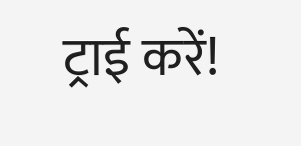ट्राई करें!